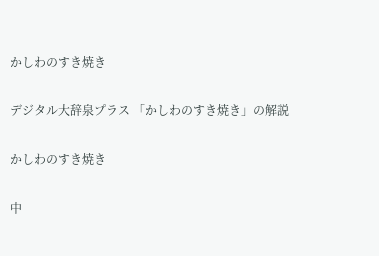かしわのすき焼き

デジタル大辞泉プラス 「かしわのすき焼き」の解説

かしわのすき焼き

中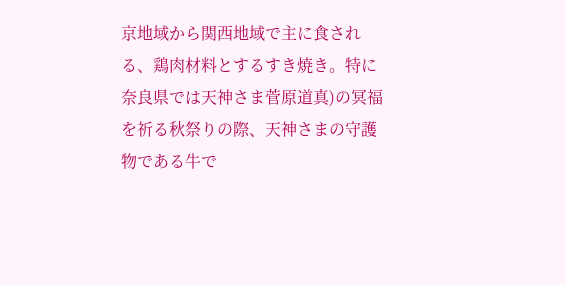京地域から関西地域で主に食される、鶏肉材料とするすき焼き。特に奈良県では天神さま菅原道真)の冥福を祈る秋祭りの際、天神さまの守護物である牛で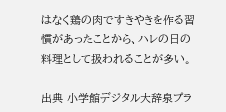はなく鶏の肉ですきやきを作る習慣があったことから、ハレの日の料理として扱われることが多い。

出典 小学館デジタル大辞泉プラ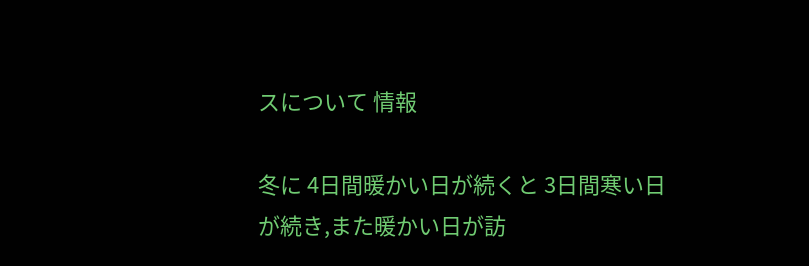スについて 情報

冬に 4日間暖かい日が続くと 3日間寒い日が続き,また暖かい日が訪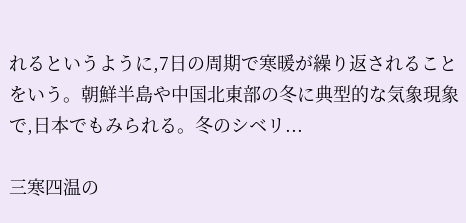れるというように,7日の周期で寒暖が繰り返されることをいう。朝鮮半島や中国北東部の冬に典型的な気象現象で,日本でもみられる。冬のシベリ...

三寒四温の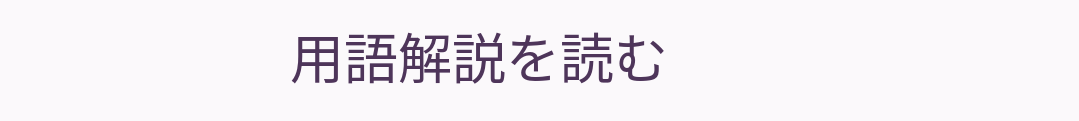用語解説を読む